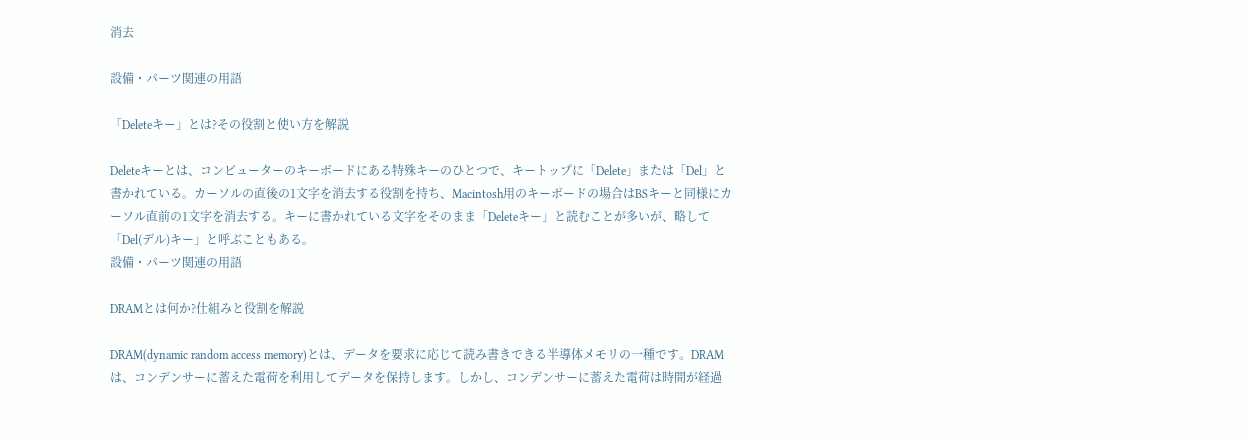消去

設備・パーツ関連の用語

「Deleteキー」とは?その役割と使い方を解説

Deleteキーとは、コンピューターのキーボードにある特殊キーのひとつで、キートップに「Delete」または「Del」と書かれている。カーソルの直後の1文字を消去する役割を持ち、Macintosh用のキーボードの場合はBSキーと同様にカーソル直前の1文字を消去する。キーに書かれている文字をそのまま「Deleteキー」と読むことが多いが、略して「Del(デル)キー」と呼ぶこともある。
設備・パーツ関連の用語

DRAMとは何か?仕組みと役割を解説

DRAM(dynamic random access memory)とは、データを要求に応じて読み書きできる半導体メモリの一種です。DRAMは、コンデンサーに蓄えた電荷を利用してデータを保持します。しかし、コンデンサーに蓄えた電荷は時間が経過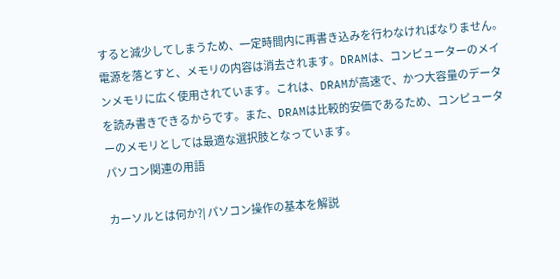すると減少してしまうため、一定時間内に再書き込みを行わなければなりません。電源を落とすと、メモリの内容は消去されます。DRAMは、コンピューターのメインメモリに広く使用されています。これは、DRAMが高速で、かつ大容量のデータを読み書きできるからです。また、DRAMは比較的安価であるため、コンピューターのメモリとしては最適な選択肢となっています。
パソコン関連の用語

カーソルとは何か?| パソコン操作の基本を解説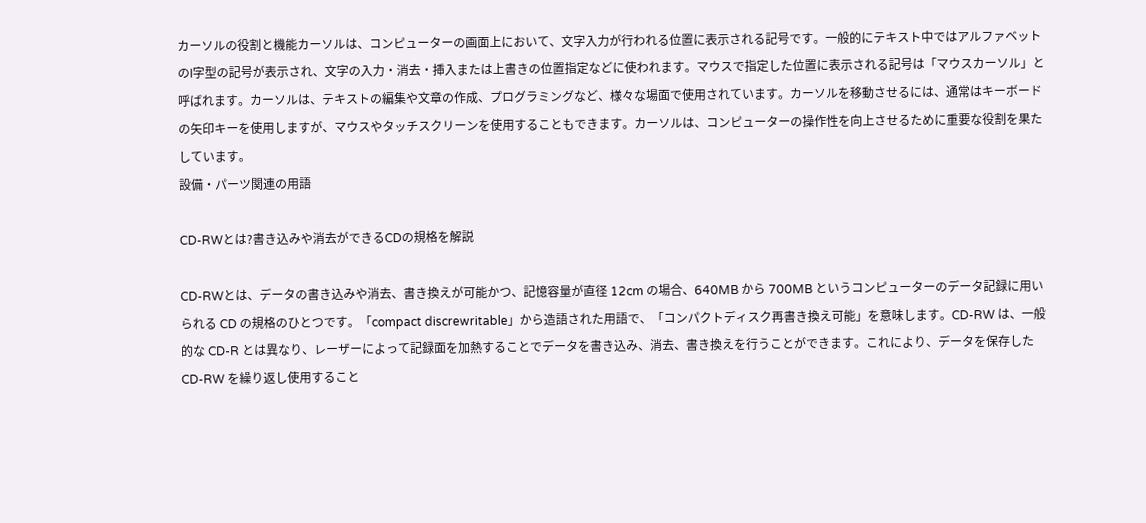カーソルの役割と機能カーソルは、コンピューターの画面上において、文字入力が行われる位置に表示される記号です。一般的にテキスト中ではアルファベットのI字型の記号が表示され、文字の入力・消去・挿入または上書きの位置指定などに使われます。マウスで指定した位置に表示される記号は「マウスカーソル」と呼ばれます。カーソルは、テキストの編集や文章の作成、プログラミングなど、様々な場面で使用されています。カーソルを移動させるには、通常はキーボードの矢印キーを使用しますが、マウスやタッチスクリーンを使用することもできます。カーソルは、コンピューターの操作性を向上させるために重要な役割を果たしています。
設備・パーツ関連の用語

CD-RWとは?書き込みや消去ができるCDの規格を解説

CD-RWとは、データの書き込みや消去、書き換えが可能かつ、記憶容量が直径 12cm の場合、640MB から 700MB というコンピューターのデータ記録に用いられる CD の規格のひとつです。「compact discrewritable」から造語された用語で、「コンパクトディスク再書き換え可能」を意味します。CD-RW は、一般的な CD-R とは異なり、レーザーによって記録面を加熱することでデータを書き込み、消去、書き換えを行うことができます。これにより、データを保存した CD-RW を繰り返し使用すること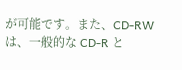が可能です。また、CD-RW は、一般的な CD-R と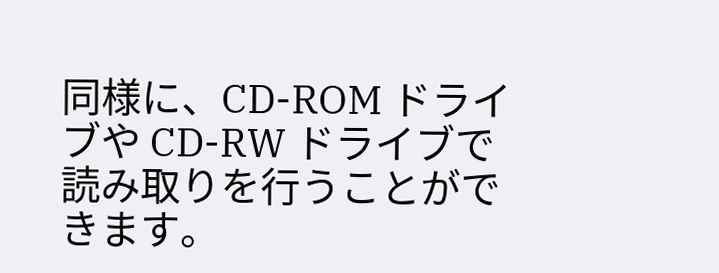同様に、CD-ROM ドライブや CD-RW ドライブで読み取りを行うことができます。